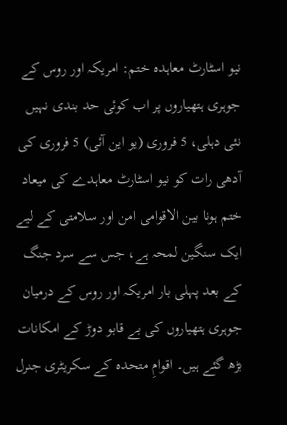نیو اسٹارٹ معاہدہ ختم: امریکہ اور روس کے جوہری ہتھیاروں پر اب کوئی حد بندی نہیں
نئی دہلی، 5 فروری (یو این آئی) 5 فروری کی آدھی رات کو نیو اسٹارٹ معاہدے کی میعاد ختم ہونا بین الاقوامی امن اور سلامتی کے لیے ایک سنگین لمحہ ہے، جس سے سرد جنگ کے بعد پہلی بار امریکہ اور روس کے درمیان جوہری ہتھیاروں کی بے قابو دوڑ کے امکانات بڑھ گئے ہیں۔ اقوامِ متحدہ کے سکریٹری جنرل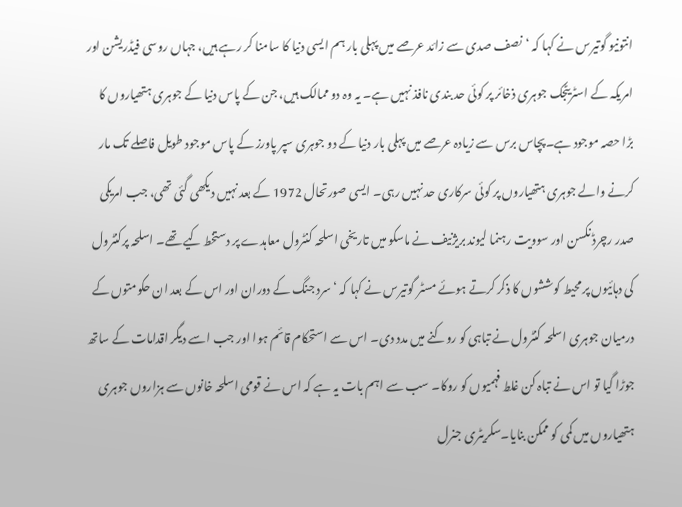انتونیو گوتیرس نے کہا کہ ‘نصف صدی سے زائد عرصے میں پہلی بار ہم ایسی دنیا کا سامنا کر رہے ہیں، جہاں روسی فیڈریشن اور امریکہ کے اسٹریٹجک جوہری ذخائر پر کوئی حد بندی نافذ نہیں ہے۔ یہ وہ دو ممالک ہیں، جن کے پاس دنیا کے جوہری ہتھیاروں کا بڑا حصہ موجود ہے۔پچاس برس سے زیادہ عرصے میں پہلی بار دنیا کے دو جوہری سپر پاورز کے پاس موجود طویل فاصلے تک مار کرنے والے جوہری ہتھیاروں پر کوئی سرکاری حد نہیں رہی۔ ایسی صورتحال 1972 کے بعد نہیں دیکھی گئی تھی، جب امریکی صدر رچرڈ نکسن اور سوویت رہنما لیوند بریژنیف نے ماسکو میں تاریخی اسلحہ کنٹرول معاہدے پر دستخط کیے تھے۔ اسلحہ پرکنٹرول کی دہائیوں پر محیط کوششوں کا ذکر کرتے ہوئے مسٹر گوتیرس نے کہا کہ ‘سرد جنگ کے دوران اور اس کے بعد ان حکومتوں کے درمیان جوہری اسلحہ کنٹرول نے تباہی کو روکنے میں مدد دی۔ اس سے استحکام قائم ہوا اور جب اسے دیگر اقدامات کے ساتھ جوڑا گیا تو اس نے تباہ کن غلط فہمیوں کو روکا۔ سب سے اہم بات یہ ہے کہ اس نے قومی اسلحہ خانوں سے ہزاروں جوہری ہتھیاروں میں کمی کو ممکن بنایا۔سکریٹری جنرل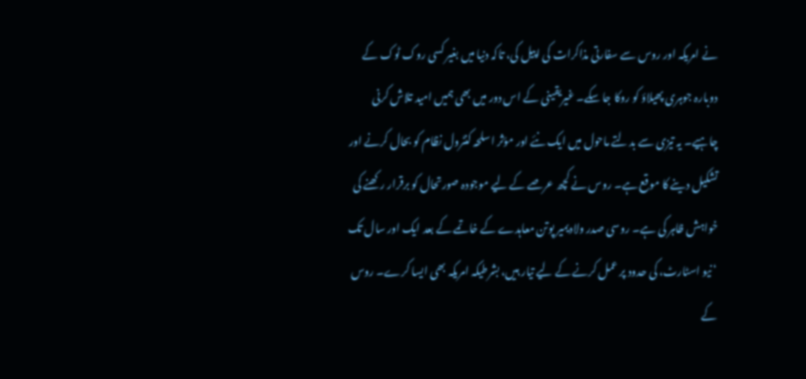نے امریکہ اور روس سے سفارتی مذاکرات کی اپیل کی، تاکہ دنیا میں بغیر کسی روک ٹوک کے دوبارہ جوہری پھیلاؤ کو روکا جا سکے۔ غیریقینی کے اس دور میں بھی ہمیں امید تلاش کرنی چاہیے۔ یہ تیزی سے بدلتے ماحول میں ایک نئے اور مؤثر اسلحہ کنٹرول نظام کو بحال کرنے اور تشکیل دینے کا موقع ہے۔ روس نے کچھ عرصے کے لیے موجودہ صورتحال کو برقرار رکھنے کی خواہش ظاہر کی ہے۔ روسی صدر ولادیمیر پوتن معاہدے کے خاتمے کے بعد ایک اور سال تک ‘نیو اسٹارٹ، کی حدود پر عمل کرنے کے لیے تیار ہیں، بشرطیکہ امریکہ بھی ایسا کرے۔ روس کے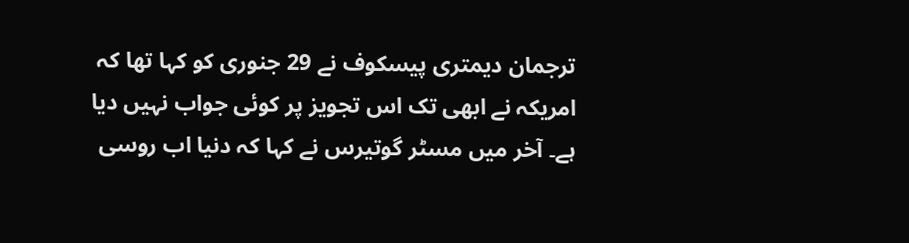ترجمان دیمتری پیسکوف نے 29 جنوری کو کہا تھا کہ امریکہ نے ابھی تک اس تجویز پر کوئی جواب نہیں دیا ہے۔ آخر میں مسٹر گوتیرس نے کہا کہ دنیا اب روسی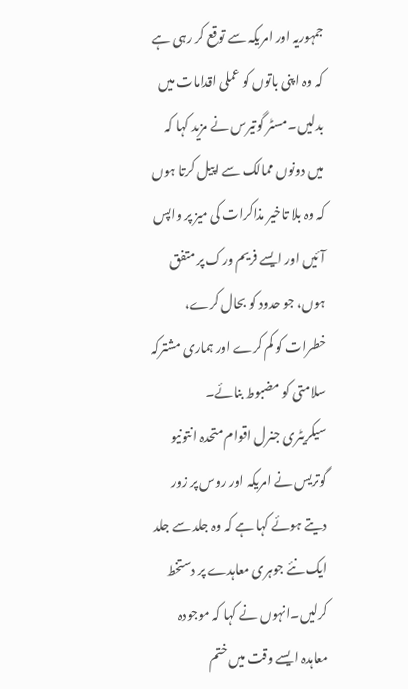جمہوریہ اور امریکہ سے توقع کر رہی ہے کہ وہ اپنی باتوں کو عملی اقدامات میں بدلیں۔مسٹر گوتیرس نے مزید کہا کہ میں دونوں ممالک سے اپیل کرتا ہوں کہ وہ بلا تاخیر مذاکرات کی میز پر واپس آئیں اور ایسے فریم ورک پر متفق ہوں، جو حدود کو بحال کرے، خطرات کو کم کرے اور ہماری مشترکہ سلامتی کو مضبوط بنائے۔
سیکریٹری جنرل اقوام متحدہ انتونیو گوتریس نے امریکہ اور روس پر زور دیتے ہوئے کہا ہے کہ وہ جلد سے جلد ایک نئے جوہری معاہدے پر دستخط کرلیں۔انہوں نے کہا کہ موجودہ معاہدہ ایسے وقت میں ختم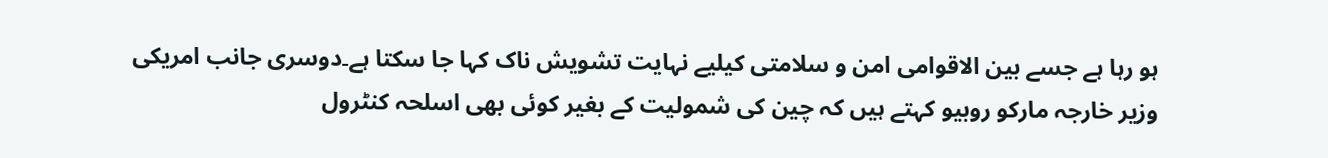ہو رہا ہے جسے بین الاقوامی امن و سلامتی کیلیے نہایت تشویش ناک کہا جا سکتا ہے۔دوسری جانب امریکی وزیر خارجہ مارکو روبیو کہتے ہیں کہ چین کی شمولیت کے بغیر کوئی بھی اسلحہ کنٹرول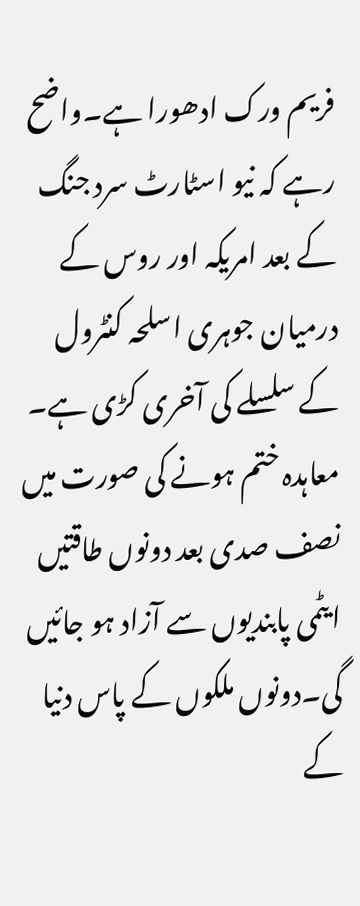فریم ورک ادھورا ہے۔واضح رہے کہ نیو اسٹارٹ سرد جنگ کے بعد امریکہ اور روس کے درمیان جوہری اسلحہ کنٹرول کے سلسلے کی آخری کڑی ہے۔ معاہدہ ختم ہونے کی صورت میں نصف صدی بعد دونوں طاقتیں ایٹمی پابندیوں سے آزاد ہو جائیں گی۔دونوں ملکوں کے پاس دنیا کے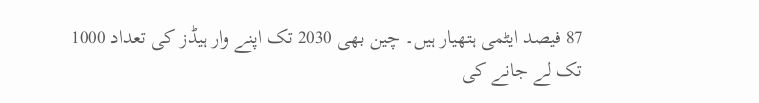87 فیصد ایٹمی ہتھیار ہیں۔ چین بھی 2030 تک اپنے وار ہیڈز کی تعداد 1000 تک لے جانے کی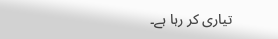تیاری کر رہا ہے۔